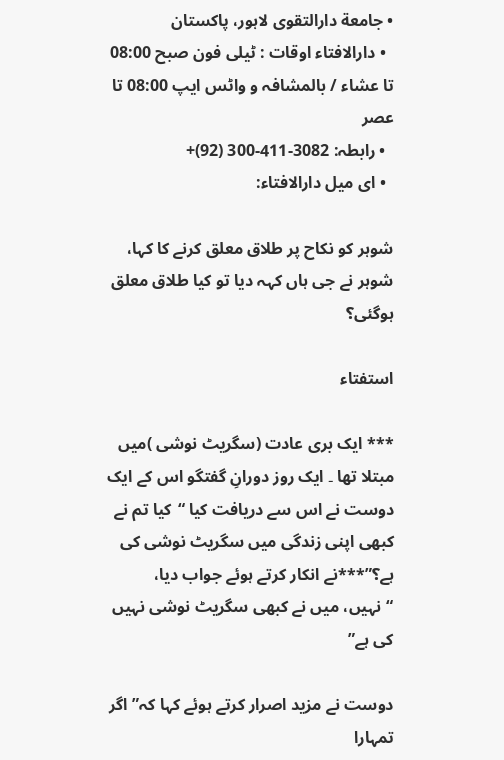• جامعة دارالتقوی لاہور، پاکستان
  • دارالافتاء اوقات : ٹیلی فون صبح 08:00 تا عشاء / بالمشافہ و واٹس ایپ 08:00 تا عصر
  • رابطہ: 3082-411-300 (92)+
  • ای میل دارالافتاء:

شوہر کو نکاح پر طلاق معلق کرنے کا کہا، شوہر نے جی ہاں کہہ دیا تو کیا طلاق معلق ہوگئی؟

استفتاء

*** ایک بری عادت (سگریٹ نوشی )میں مبتلا تھا ۔ ایک روز دورانِ گفتگو اس کے ایک دوست نے اس سے دریافت کیا “کیا تم نے کبھی اپنی زندگی میں سگریٹ نوشی کی ہے؟”***نے انکار کرتے ہوئے جواب دیا، “نہیں، میں نے کبھی سگریٹ نوشی نہیں کی ہے”

دوست نے مزید اصرار کرتے ہوئے کہا کہ”اگر تمہارا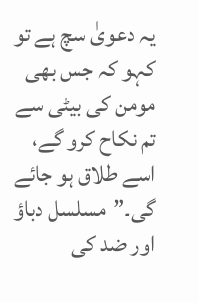یہ دعویٰ سچ ہے تو کہو کہ جس بھی مومن کی بیٹی سے تم نکاح کرو گے، اسے طلاق ہو جائے گی۔”مسلسل دباؤ اور ضد کی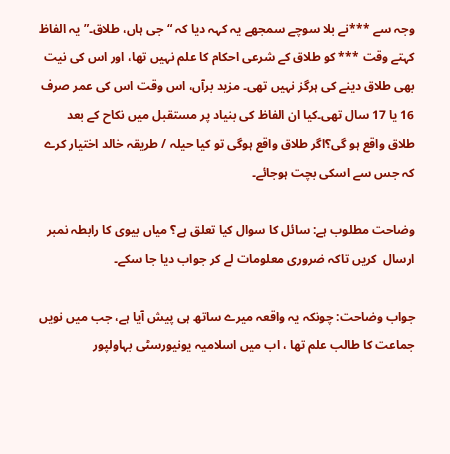وجہ سے ***نے بلا سوچے سمجھے یہ کہہ دیا کہ “جی ہاں، طلاق۔”یہ الفاظ کہتے وقت *** کو طلاق کے شرعی احکام کا علم نہیں تھا، اور اس کی نیت بھی طلاق دینے کی ہرگز نہیں تھی۔ مزید برآں، اس وقت اس کی عمر صرف 16 یا 17 سال تھی۔کیا ان الفاظ کی بنیاد پر مستقبل میں نکاح کے بعد طلاق واقع ہو گی؟اگر طلاق واقع ہوگی تو کیا حیلہ / طریقہ خالد اختیار کرے کہ جس سے اسکی بچت ہوجائے۔

وضاحت مطلوب ہے: سائل کا سوال کیا تعلق ہے؟ میاں بیوی کا رابطہ نمبر ارسال  کریں تاکہ ضروری معلومات لے کر جواب دیا جا سکے۔

جواب وضاحت: چونکہ یہ واقعہ میرے ساتھ ہی پیش آیا ہے، جب میں نویں جماعت کا طالب علم تھا ، اب میں اسلامیہ یونیورسٹی بہاولپور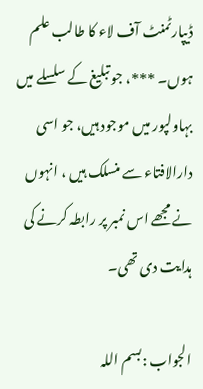ڈیپارٹمنٹ آف لاء کا طالب علم ہوں۔ ***، جو تبلیغ کے سلسلے میں بہاولپور میں موجود ہیں، جو اسی دارالافتاء سے منسلک ہیں ، انہوں نے مجھے اس نمبر پر رابطہ کرنے کی ہدایت دی تھی۔

الجواب :بسم اللہ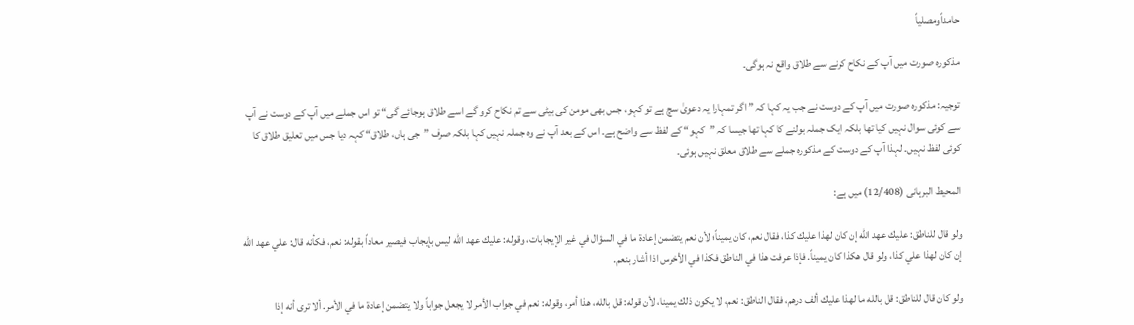حامداًومصلیاً

مذکورہ صورت میں آپ کے نکاح کرنے سے طلاق واقع نہ ہوگی۔

توجیہ: مذکورہ صورت میں آپ کے دوست نے جب یہ کہا کہ ” اگر تمہارا یہ دعویٰ سچ ہے تو کہو، جس بھی مومن کی بیٹی سے تم نکاح کرو گے اسے طلاق ہوجائے گی“ تو اس جملے میں آپ کے دوست نے آپ سے کوئی سوال نہیں کیا تھا بلکہ ایک جملہ بولنے کا کہا تھا جیسا کہ ”کہو“ کے لفظ سے واضح ہے۔ اس کے بعد آپ نے وہ جملہ نہیں کہا بلکہ صرف ”جی ہاں، طلاق“ کہہ دیا جس میں تعلیق طلاق کا کوئی لفظ نہیں۔ لہذا آپ کے دوست کے مذکورہ جملے سے طلاق معلق نہیں ہوئی۔

المحیط البرہانی (12/408) میں ہے:

ولو قال للناطق: عليك عهد الله إن كان لهذا عليك كذا، فقال نعم، كان يميناً؛ لأن نعم يتضمن إعادة ما في السؤال في غير الإيجابات، وقوله: عليك عهد الله ليس بإيجاب فيصير معاداً بقوله: نعم، فكأنه قال: علي عهد الله إن كان لهذا علي كذا، ولو قال هكذا كان يميناً. فإذا عرفت هذا في الناطق فكذا في الأخرس اذا أشار بنعم.

ولو كان قال للناطق: قل بالله ما لهذا عليك ألف درهم، فقال الناطق: نعم، لا يكون ذلك يمينا، لأن قوله: قل بالله، هذا أمر، وقوله: نعم في جواب الأمر لا يجعل جواباً ولا يتضمن ‌إعادة ‌ما ‌في ‌الأمر. ألا ترى أنه إذا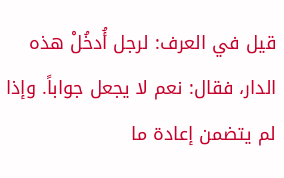قيل في العرف: لرجل أُدخُلْ هذه الدار، فقال: نعم لا يجعل جواباً. وإذا لم يتضمن إعادة ما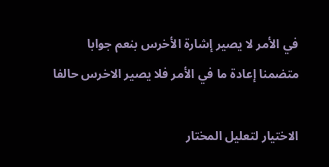في الأمر لا يصير إشارة الأخرس بنعم جوابا متضمنا إعادة ما في الأمر فلا يصير الاخرس حالفا

الاختیار لتعلیل المختار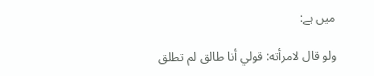میں ہے:

ولو قال لامرأته: قولي ‌أنا ‌طالق لم تطلق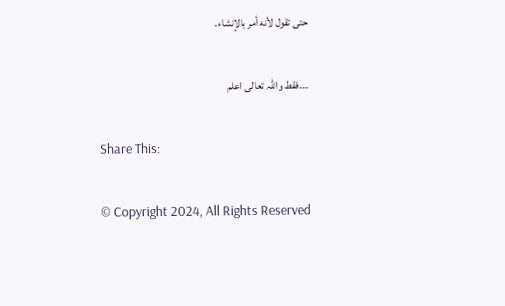حتى تقول لأنه أمر بالإنشاء.

۔۔۔فقط واللہ تعالی اعلم

Share This:

© Copyright 2024, All Rights Reserved